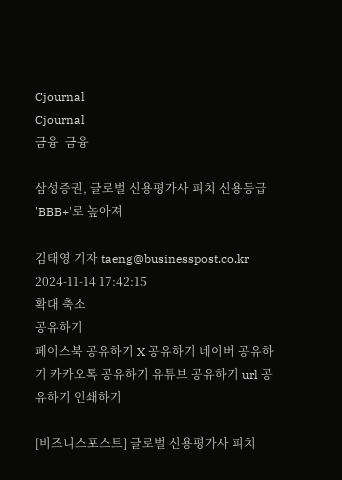Cjournal
Cjournal
금융  금융

삼성증권, 글로벌 신용평가사 피치 신용등급 'BBB+'로 높아져

김태영 기자 taeng@businesspost.co.kr 2024-11-14 17:42:15
확대 축소
공유하기
페이스북 공유하기 X 공유하기 네이버 공유하기 카카오톡 공유하기 유튜브 공유하기 url 공유하기 인쇄하기

[비즈니스포스트] 글로벌 신용평가사 피치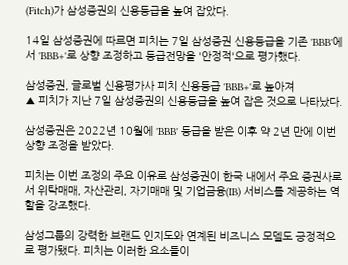(Fitch)가 삼성증권의 신용등급을 높여 잡았다.

14일 삼성증권에 따르면 피치는 7일 삼성증권 신용등급을 기존 'BBB'에서 'BBB+'로 상향 조정하고 등급전망을 '안정적'으로 평가했다.

삼성증권, 글로벌 신용평가사 피치 신용등급 'BBB+'로 높아져
▲ 피치가 지난 7일 삼성증권의 신용등급을 높여 잡은 것으로 나타났다.

삼성증권은 2022년 10월에 'BBB' 등급을 받은 이후 약 2년 만에 이번 상향 조정을 받았다.

피치는 이번 조정의 주요 이유로 삼성증권이 한국 내에서 주요 증권사로서 위탁매매, 자산관리, 자기매매 및 기업금융(IB) 서비스를 제공하는 역할을 강조했다.

삼성그룹의 강력한 브랜드 인지도와 연계된 비즈니스 모델도 긍정적으로 평가됐다. 피치는 이러한 요소들이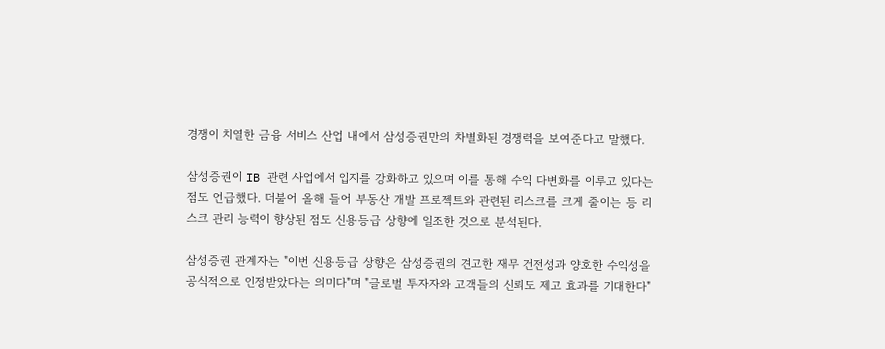경쟁이 치열한 금융 서비스 산업 내에서 삼성증권만의 차별화된 경쟁력을 보여준다고 말했다.

삼성증권이 IB 관련 사업에서 입지를 강화하고 있으며 이를 통해 수익 다변화를 이루고 있다는 점도 언급했다. 더불어 올해 들어 부동산 개발 프로젝트와 관련된 리스크를 크게 줄이는 등 리스크 관리 능력이 향상된 점도 신용등급 상향에 일조한 것으로 분석된다.

삼성증권 관계자는 "이번 신용등급 상향은 삼성증권의 견고한 재무 건전성과 양호한 수익성을 공식적으로 인정받았다는 의미다"며 "글로벌 투자자와 고객들의 신뢰도 제고 효과를 기대한다"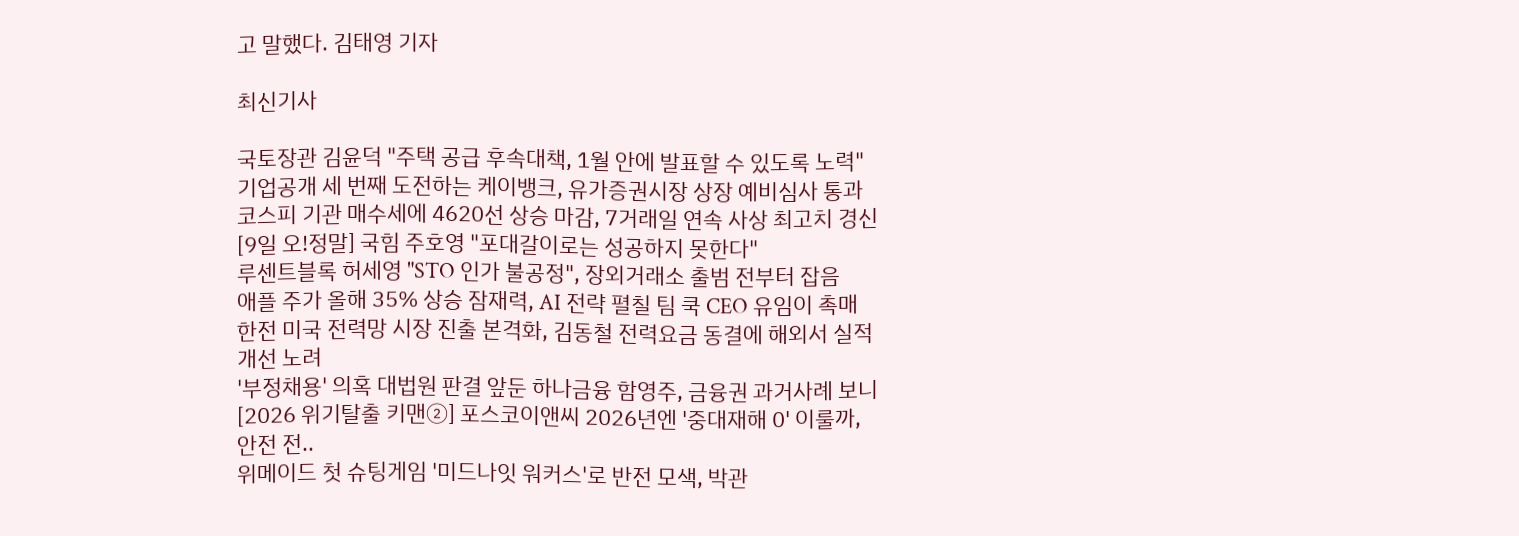고 말했다. 김태영 기자

최신기사

국토장관 김윤덕 "주택 공급 후속대책, 1월 안에 발표할 수 있도록 노력"
기업공개 세 번째 도전하는 케이뱅크, 유가증권시장 상장 예비심사 통과
코스피 기관 매수세에 4620선 상승 마감, 7거래일 연속 사상 최고치 경신
[9일 오!정말] 국힘 주호영 "포대갈이로는 성공하지 못한다"
루센트블록 허세영 "STO 인가 불공정", 장외거래소 출범 전부터 잡음
애플 주가 올해 35% 상승 잠재력, AI 전략 펼칠 팀 쿡 CEO 유임이 촉매
한전 미국 전력망 시장 진출 본격화, 김동철 전력요금 동결에 해외서 실적 개선 노려
'부정채용' 의혹 대법원 판결 앞둔 하나금융 함영주, 금융권 과거사례 보니
[2026 위기탈출 키맨②] 포스코이앤씨 2026년엔 '중대재해 0' 이룰까, 안전 전..
위메이드 첫 슈팅게임 '미드나잇 워커스'로 반전 모색, 박관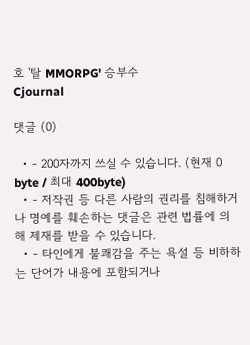호 '탈 MMORPG' 승부수
Cjournal

댓글 (0)

  • - 200자까지 쓰실 수 있습니다. (현재 0 byte / 최대 400byte)
  • - 저작권 등 다른 사람의 권리를 침해하거나 명예를 훼손하는 댓글은 관련 법률에 의해 제재를 받을 수 있습니다.
  • - 타인에게 불쾌감을 주는 욕설 등 비하하는 단어가 내용에 포함되거나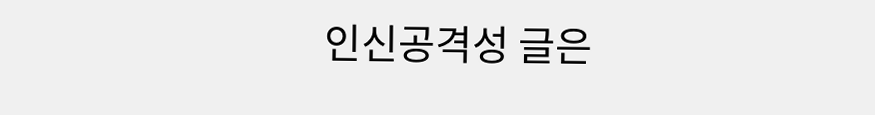인신공격성 글은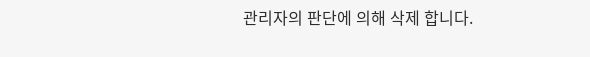관리자의 판단에 의해 삭제 합니다.